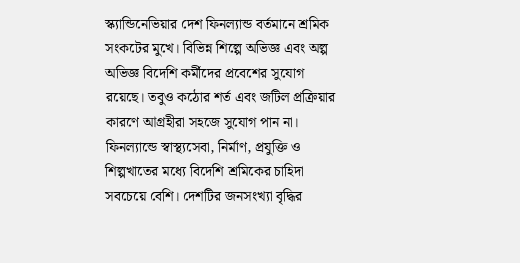স্ক্যান্ডিনেভিয়ার দেশ ফিনল্যান্ড বর্তমানে শ্রমিক সংকটের মুখে। বিভিন্ন শিল্পে অভিজ্ঞ এবং অল্প অভিজ্ঞ বিদেশি কর্মীদের প্রবেশের সুযোগ রয়েছে। তবুও কঠোর শর্ত এবং জটিল প্রক্রিয়ার কারণে আগ্রহীরা সহজে সুযোগ পান না। ফিনল্যান্ডে স্বাস্থ্যসেবা, নির্মাণ, প্রযুক্তি ও শিল্পখাতের মধ্যে বিদেশি শ্রমিকের চাহিদা সবচেয়ে বেশি। দেশটির জনসংখ্যা বৃদ্ধির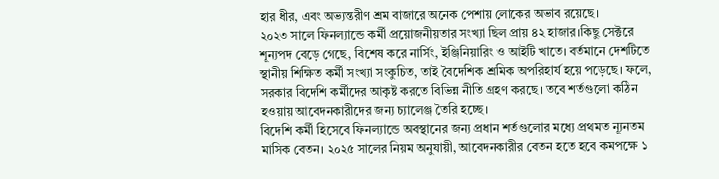হার ধীর, এবং অভ্যন্তরীণ শ্রম বাজারে অনেক পেশায় লোকের অভাব রয়েছে।
২০২৩ সালে ফিনল্যান্ডে কর্মী প্রয়োজনীয়তার সংখ্যা ছিল প্রায় ৪২ হাজার।কিছু সেক্টরে শূন্যপদ বেড়ে গেছে, বিশেষ করে নার্সিং, ইঞ্জিনিয়ারিং ও আইটি খাতে। বর্তমানে দেশটিতে স্থানীয় শিক্ষিত কর্মী সংখ্যা সংকুচিত, তাই বৈদেশিক শ্রমিক অপরিহার্য হয়ে পড়েছে। ফলে, সরকার বিদেশি কর্মীদের আকৃষ্ট করতে বিভিন্ন নীতি গ্রহণ করছে। তবে শর্তগুলো কঠিন হওয়ায় আবেদনকারীদের জন্য চ্যালেঞ্জ তৈরি হচ্ছে।
বিদেশি কর্মী হিসেবে ফিনল্যান্ডে অবস্থানের জন্য প্রধান শর্তগুলোর মধ্যে প্রথমত ন্যূনতম মাসিক বেতন। ২০২৫ সালের নিয়ম অনুযায়ী, আবেদনকারীর বেতন হতে হবে কমপক্ষে ১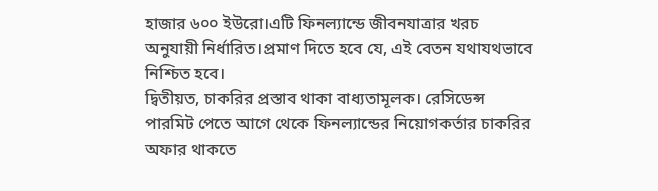হাজার ৬০০ ইউরো।এটি ফিনল্যান্ডে জীবনযাত্রার খরচ অনুযায়ী নির্ধারিত।প্রমাণ দিতে হবে যে, এই বেতন যথাযথভাবে নিশ্চিত হবে।
দ্বিতীয়ত, চাকরির প্রস্তাব থাকা বাধ্যতামূলক। রেসিডেন্স পারমিট পেতে আগে থেকে ফিনল্যান্ডের নিয়োগকর্তার চাকরির অফার থাকতে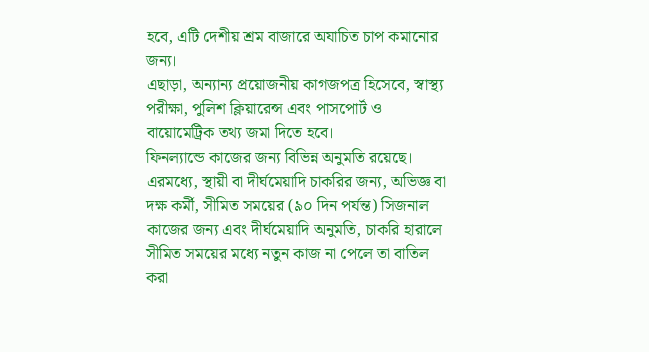হবে, এটি দেশীয় শ্রম বাজারে অযাচিত চাপ কমানোর জন্য।
এছাড়া, অন্যান্য প্রয়োজনীয় কাগজপত্র হিসেবে, স্বাস্থ্য পরীক্ষা, পুলিশ ক্লিয়ারেন্স এবং পাসপোর্ট ও বায়োমেট্রিক তথ্য জমা দিতে হবে।
ফিনল্যান্ডে কাজের জন্য বিভিন্ন অনুমতি রয়েছে। এরমধ্যে, স্থায়ী বা দীর্ঘমেয়াদি চাকরির জন্য, অভিজ্ঞ বা দক্ষ কর্মী, সীমিত সময়ের (৯০ দিন পর্যন্ত) সিজনাল কাজের জন্য এবং দীর্ঘমেয়াদি অনুমতি, চাকরি হারালে সীমিত সময়ের মধ্যে নতুন কাজ না পেলে তা বাতিল করা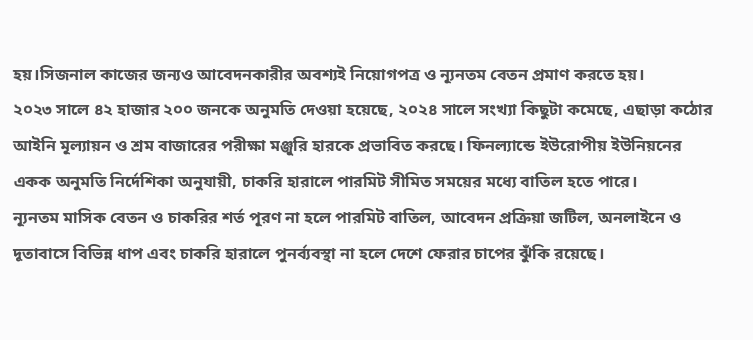হয়।সিজনাল কাজের জন্যও আবেদনকারীর অবশ্যই নিয়োগপত্র ও ন্যূনতম বেতন প্রমাণ করতে হয়।
২০২৩ সালে ৪২ হাজার ২০০ জনকে অনুমতি দেওয়া হয়েছে, ২০২৪ সালে সংখ্যা কিছুটা কমেছে, এছাড়া কঠোর আইনি মূল্যায়ন ও শ্রম বাজারের পরীক্ষা মঞ্জুরি হারকে প্রভাবিত করছে। ফিনল্যান্ডে ইউরোপীয় ইউনিয়নের একক অনুমতি নির্দেশিকা অনুযায়ী, চাকরি হারালে পারমিট সীমিত সময়ের মধ্যে বাতিল হতে পারে।
ন্যূনতম মাসিক বেতন ও চাকরির শর্ত পূরণ না হলে পারমিট বাতিল, আবেদন প্রক্রিয়া জটিল, অনলাইনে ও দূতাবাসে বিভিন্ন ধাপ এবং চাকরি হারালে পুনর্ব্যবস্থা না হলে দেশে ফেরার চাপের ঝুঁকি রয়েছে।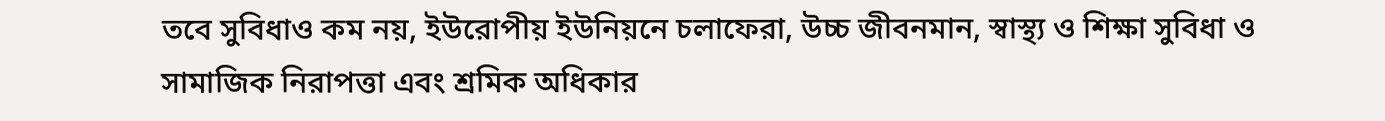তবে সুবিধাও কম নয়, ইউরোপীয় ইউনিয়নে চলাফেরা, উচ্চ জীবনমান, স্বাস্থ্য ও শিক্ষা সুবিধা ও সামাজিক নিরাপত্তা এবং শ্রমিক অধিকার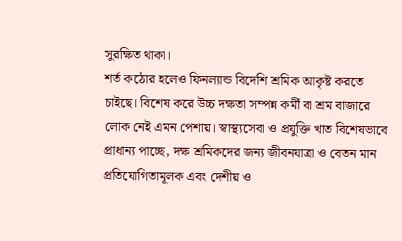সুরক্ষিত থাকা।
শর্ত কঠোর হলেও ফিনল্যান্ড বিদেশি শ্রমিক আকৃষ্ট করতে চাইছে। বিশেষ করে উচ্চ দক্ষতা সম্পন্ন কর্মী বা শ্রম বাজারে লোক নেই এমন পেশায়। স্বাস্থ্যসেবা ও প্রযুক্তি খাত বিশেষভাবে প্রাধান্য পাচ্ছে, দক্ষ শ্রমিকদের জন্য জীবনযাত্রা ও বেতন মান প্রতিযোগিতামূলক এবং দেশীয় ও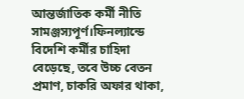আন্তর্জাতিক কর্মী নীতি সামঞ্জস্যপূর্ণ।ফিনল্যান্ডে বিদেশি কর্মীর চাহিদা বেড়েছে, তবে উচ্চ বেতন প্রমাণ, চাকরি অফার থাকা,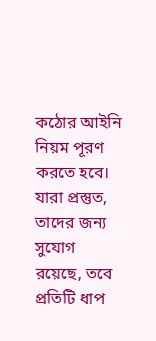কঠোর আইনি নিয়ম পূরণ করতে হবে। যারা প্রস্তুত, তাদের জন্য সুযোগ রয়েছে, তবে প্রতিটি ধাপ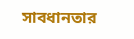সাবধানতার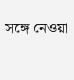সঙ্গে নেওয়া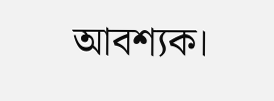আবশ্যক।